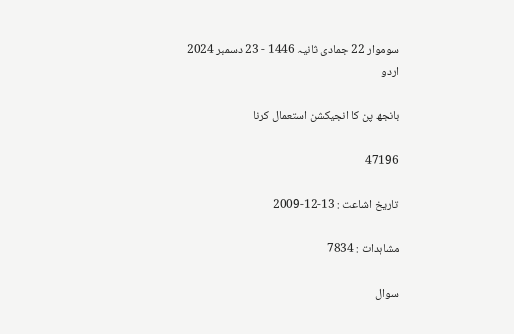سوموار 22 جمادی ثانیہ 1446 - 23 دسمبر 2024
اردو

بانجھ پن كا انجيكشن استعمال كرنا

47196

تاریخ اشاعت : 13-12-2009

مشاہدات : 7834

سوال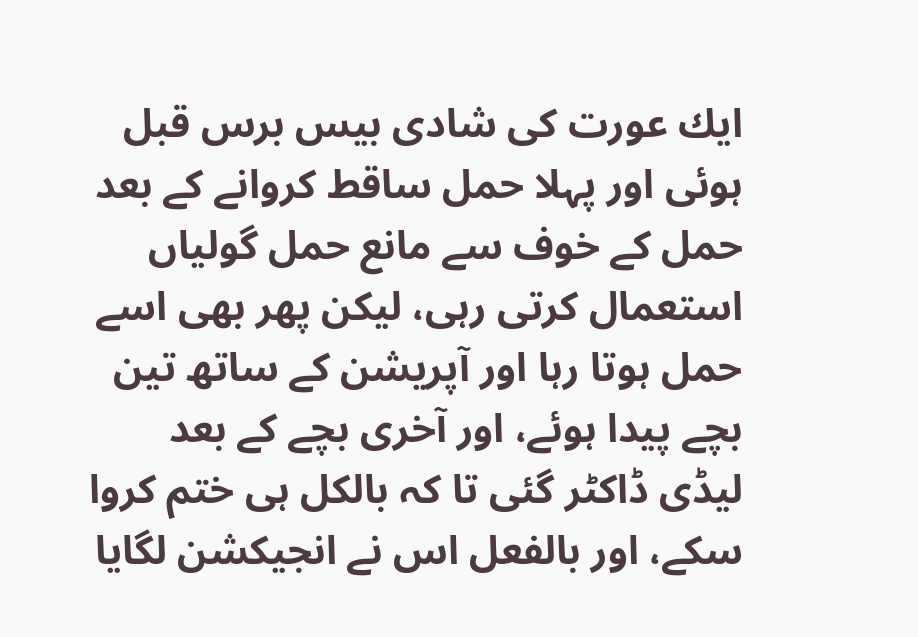ايك عورت كى شادى بيس برس قبل ہوئى اور پہلا حمل ساقط كروانے كے بعد حمل كے خوف سے مانع حمل گولياں استعمال كرتى رہى، ليكن پھر بھى اسے حمل ہوتا رہا اور آپريشن كے ساتھ تين بچے پيدا ہوئے، اور آخرى بچے كے بعد ليڈى ڈاكٹر گئى تا كہ بالكل ہى ختم كروا سكے، اور بالفعل اس نے انجيكشن لگايا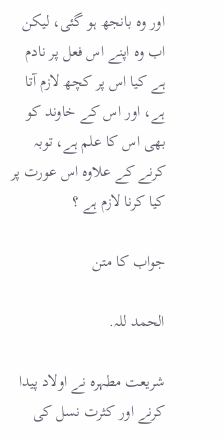اور وہ بانجھ ہو گئى، ليكن اب وہ اپنے اس فعل پر نادم ہے كيا اس پر كچھ لازم آتا ہے، اور اس كے خاوند كو بھى اس كا علم ہے، توبہ كرنے كے علاوہ اس عورت پر كيا كرنا لازم ہے ؟

جواب کا متن

الحمد للہ.

شريعت مطہرہ نے اولاد پيدا كرنے اور كثرت نسل كى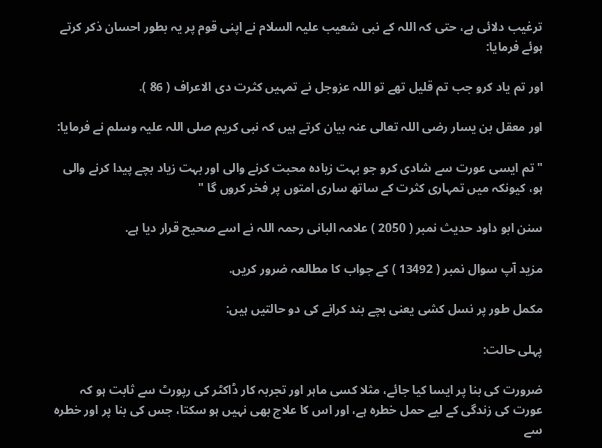ترغيب دلائى ہے، حتى كہ اللہ كے نبى شعيب عليہ السلام نے اپنى قوم پر يہ بطور احسان ذكر كرتے ہوئے فرمايا:

اور تم ياد كرو جب تم قليل تھے تو اللہ عزوجل نے تمہيں كثرت دى الاعراف ( 86 ).

اور معقل بن يسار رضى اللہ تعالى عنہ بيان كرتے ہيں كہ نبى كريم صلى اللہ عليہ وسلم نے فرمايا:

" تم ايسى عورت سے شادى كرو جو بہت زيادہ محبت كرنے والى اور بہت زياد بچے پيدا كرنے والى ہو، كيونكہ ميں تمہارى كثرت كے ساتھ سارى امتوں پر فخر كروں گا "

سنن ابو داود حديث نمبر ( 2050 ) علامہ البانى رحمہ اللہ نے اسے صحيح قرار ديا ہے.

مزيد آپ سوال نمبر ( 13492 ) كے جواب كا مطالعہ ضرور كريں.

مكمل طور پر نسل كشى يعنى بچے بند كرانے كى دو حالتيں ہيں:

پہلى حالت:

ضرورت كى بنا پر ايسا كيا جائے، مثلا كسى ماہر اور تجربہ كار ڈاكٹر كى رپورٹ سے ثابت ہو كہ عورت كى زندگى كے ليے حمل خطرہ ہے، اور اس كا علاج بھى نہيں ہو سكتا، جس كى بنا پر اور خطرہ سے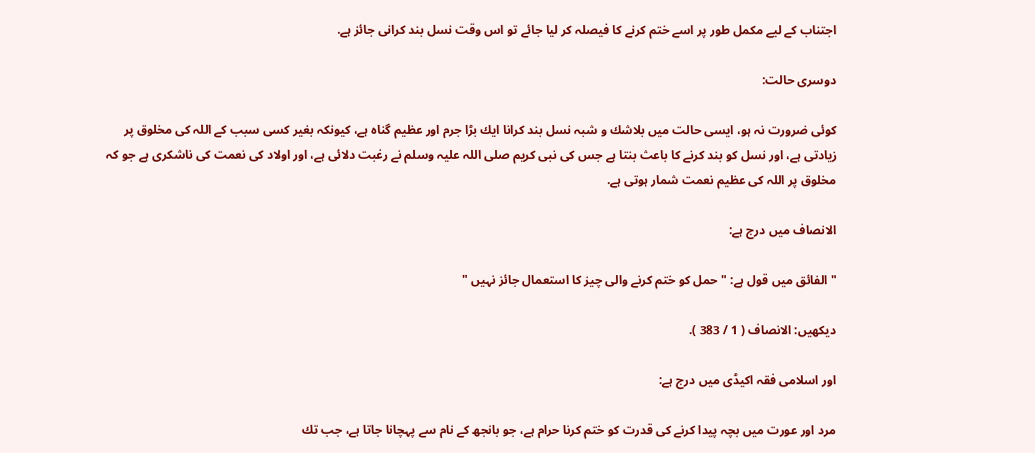اجتناب كے ليے مكمل طور پر اسے ختم كرنے كا فيصلہ كر ليا جائے تو اس وقت نسل بند كرانى جائز ہے.

دوسرى حالت:

كوئى ضرورت نہ ہو، ايسى حالت ميں بلاشك و شبہ نسل بند كرانا ايك بڑا جرم اور عظيم گناہ ہے، كيونكہ بغير كسى سبب كے اللہ كى مخلوق پر زيادتى ہے، اور نسل كو بند كرنے كا باعث بنتا ہے جس كى نبى كريم صلى اللہ عليہ وسلم نے رغبت دلائى ہے، اور اولاد كى نعمت كى ناشكرى ہے جو كہ مخلوق پر اللہ كى عظيم نعمت شمار ہوتى ہے.

الانصاف ميں درج ہے:

" الفائق ميں قول ہے: " حمل كو ختم كرنے والى چيز كا استعمال جائز نہيں "

ديكھيں: الانصاف ( 1 / 383 ).

اور اسلامى فقہ اكيڈى ميں درج ہے:

مرد اور عورت ميں بچہ پيدا كرنے كى قدرت كو ختم كرنا حرام ہے، جو بانجھ كے نام سے پہچانا جاتا ہے، جب تك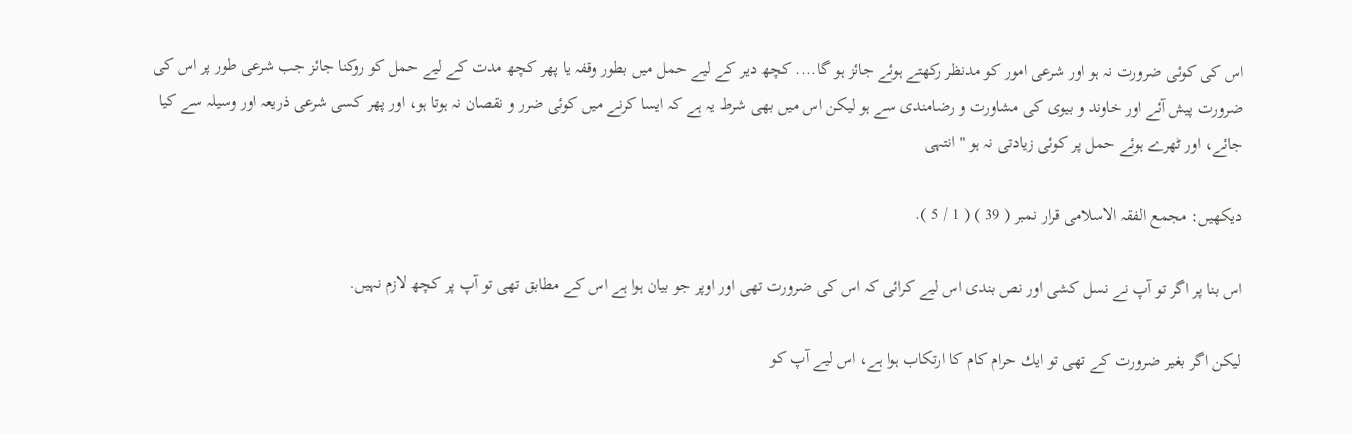اس كى كوئى ضرورت نہ ہو اور شرعى امور كو مدنظر ركھتے ہوئے جائز ہو گا.... كچھ دير كے ليے حمل ميں بطور وقفہ يا پھر كچھ مدت كے ليے حمل كو روكنا جائز جب شرعى طور پر اس كى ضرورت پيش آئے اور خاوند و بيوى كى مشاورت و رضامندى سے ہو ليكن اس ميں بھى شرط يہ ہے كہ ايسا كرنے ميں كوئى ضرر و نقصان نہ ہوتا ہو، اور پھر كسى شرعى ذريعہ اور وسيلہ سے كيا جائے، اور ٹھرے ہوئے حمل پر كوئى زيادتى نہ ہو " انتہى

ديكھيں: مجمع الفقہ الاسلامى قرار نمبر ( 39 ) ( 1 / 5 ).

اس بنا پر اگر تو آپ نے نسل كشى اور نص بندى اس ليے كرائى كہ اس كى ضرورت تھى اور اوپر جو بيان ہوا ہے اس كے مطابق تھى تو آپ پر كچھ لازم نہيں.

ليكن اگر بغير ضرورت كے تھى تو ايك حرام كام كا ارتكاب ہوا ہے، اس ليے آپ كو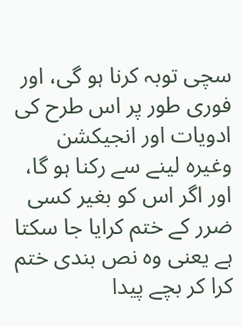سچى توبہ كرنا ہو گى، اور فورى طور پر اس طرح كى ادويات اور انجيكشن وغيرہ لينے سے ركنا ہو گا، اور اگر اس كو بغير كسى ضرر كے ختم كرايا جا سكتا ہے يعنى وہ نص بندى ختم كرا كر بچے پيدا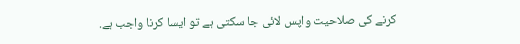كرنے كى صلاحيت واپس لائى جا سكتى ہے تو ايسا كرنا واجب ہے.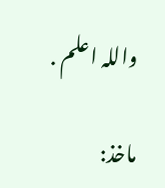واللہ اعلم .

ماخذ: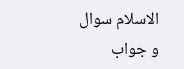الاسلام سوال و جواب